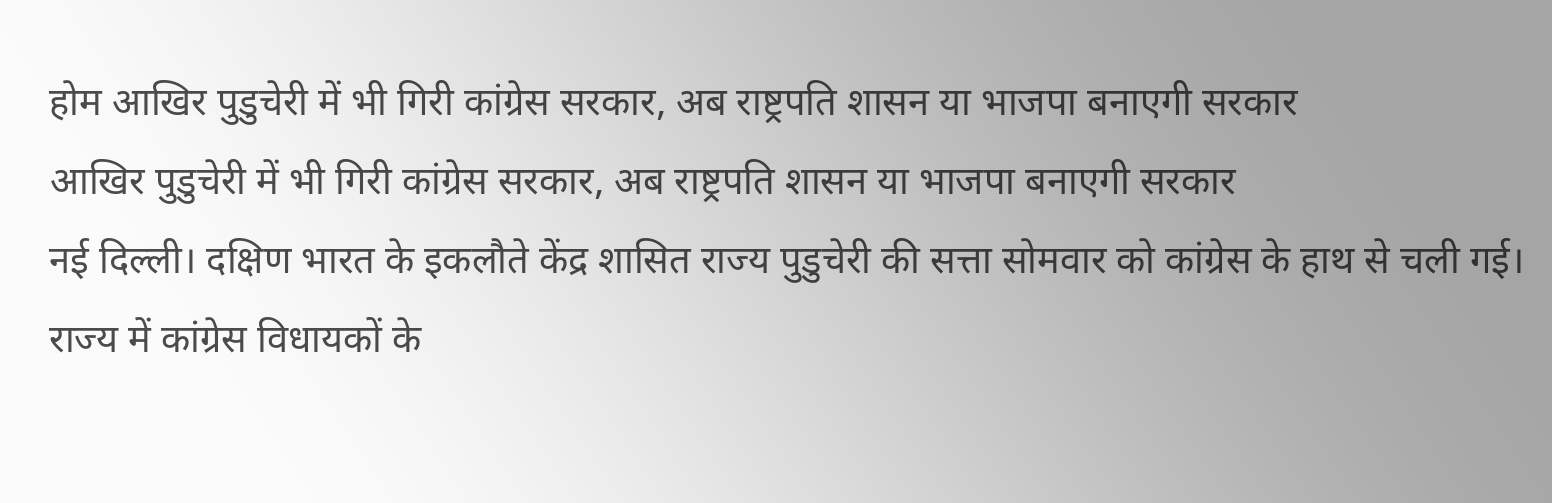होम आखिर पुडुचेरी में भी गिरी कांग्रेस सरकार, अब राष्ट्रपति शासन या भाजपा बनाएगी सरकार
आखिर पुडुचेरी में भी गिरी कांग्रेस सरकार, अब राष्ट्रपति शासन या भाजपा बनाएगी सरकार
नई दिल्ली। दक्षिण भारत के इकलौते केंद्र शासित राज्य पुडुचेरी की सत्ता सोमवार को कांग्रेस के हाथ से चली गई। राज्य में कांग्रेस विधायकों के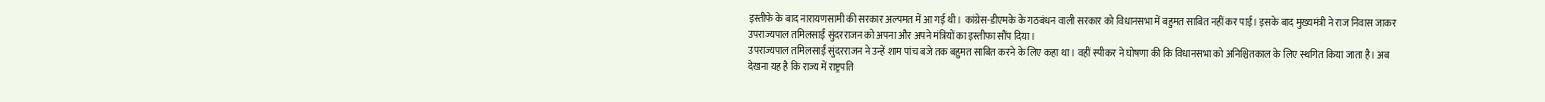इस्तीफे के बाद नारायणसामी की सरकार अल्पमत में आ गई थी। कांग्रेस-डीएमके के गठबंधन वाली सरकार को विधानसभा में बहुमत साबित नहीं कर पाई। इसके बाद मुख्यमंत्री ने राज निवास जाकर उपराज्यपाल तमिलसाईं सुंदरराजन को अपना और अपने मंत्रियों का इस्तीफा सौंप दिया।
उपराज्यपाल तमिलसाईं सुंदरराजन ने उन्हें शाम पांच बजे तक बहुमत साबित करने के लिए कहा था। वहीं स्पीकर ने घोषणा की कि विधानसभा को अनिश्चितकाल के लिए स्थगित किया जाता है। अब देखना यह है कि राज्य में राष्ट्रपति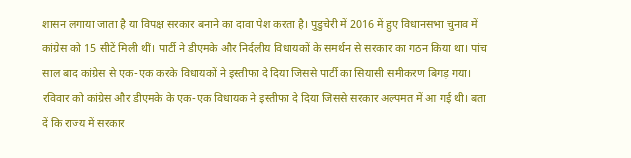शासन लगाया जाता है या विपक्ष सरकार बनाने का दावा पेश करता है। पुडुचेरी में 2016 में हुए विधानसभा चुनाव में कांग्रेस को 15 सीटें मिली थीं। पार्टी ने डीएमके और निर्दलीय विधायकों के समर्थन से सरकार का गठन किया था। पांच साल बाद कांग्रेस से एक-एक करके विधायकों ने इस्तीफा दे दिया जिससे पार्टी का सियासी समीकरण बिगड़ गया। रविवार को कांग्रेस और डीएमके के एक-एक विधायक ने इस्तीफा दे दिया जिससे सरकार अल्पमत में आ गई थी। बता दें कि राज्य में सरकार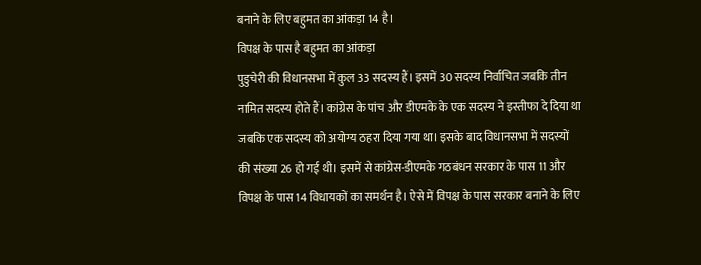बनाने के लिए बहुमत का आंकड़ा 14 है।
विपक्ष के पास है बहुमत का आंकड़ा
पुडुचेरी की विधानसभा में कुल 33 सदस्य हैं। इसमें 30 सदस्य निर्वाचित जबकि तीन नामित सदस्य होते हैं। कांग्रेस के पांच और डीएमके के एक सदस्य ने इस्तीफा दे दिया था जबकि एक सदस्य को अयोग्य ठहरा दिया गया था। इसके बाद विधानसभा में सदस्यों की संख्या 26 हो गई थी। इसमें से कांग्रेस-डीएमके गठबंधन सरकार के पास 11 और विपक्ष के पास 14 विधायकों का समर्थन है। ऐसे में विपक्ष के पास सरकार बनाने के लिए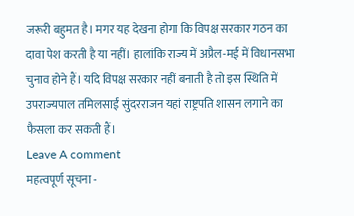जरूरी बहुमत है। मगर यह देखना होगा कि विपक्ष सरकार गठन का दावा पेश करती है या नहीं। हालांकि राज्य में अप्रैल-मई में विधानसभा चुनाव होने हैं। यदि विपक्ष सरकार नहीं बनाती है तो इस स्थिति में उपराज्यपाल तमिलसाईं सुंदरराजन यहां राष्ट्रपति शासन लगाने का फैसला कर सकती हैं।
Leave A comment
महत्वपूर्ण सूचना -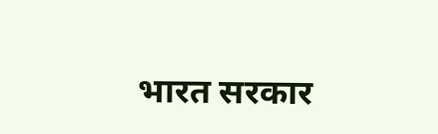भारत सरकार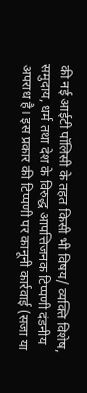की नई आईटी पॉलिसी के तहत किसी भी विषय/ व्यक्ति विशेष, समुदाय, धर्म तथा देश के विरुद्ध आपत्तिजनक टिप्पणी दंडनीय अपराध है। इस प्रकार की टिप्पणी पर कानूनी कार्रवाई (सजा या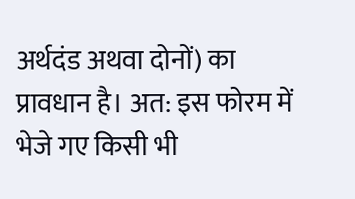अर्थदंड अथवा दोनों) का प्रावधान है। अत: इस फोरम में भेजे गए किसी भी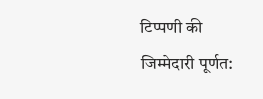टिप्पणी की जिम्मेदारी पूर्णत: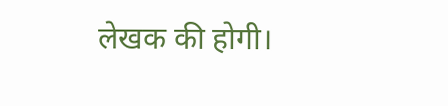लेखक की होगी।